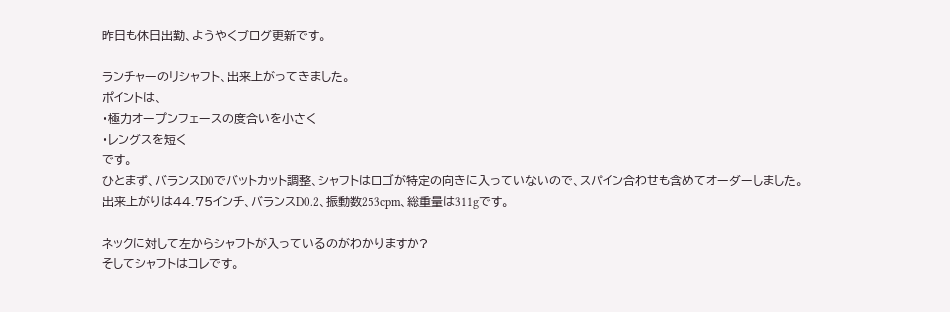昨日も休日出勤、ようやくブログ更新です。

ランチャーのリシャフト、出来上がってきました。
ポイントは、
・極力オープンフェースの度合いを小さく
・レングスを短く
です。
ひとまず、バランスD0でバットカット調整、シャフトはロゴが特定の向きに入っていないので、スパイン合わせも含めてオーダーしました。
出来上がりは44.75インチ、バランスD0.2、振動数253cpm、総重量は311gです。

ネックに対して左からシャフトが入っているのがわかりますか?
そしてシャフトはコレです。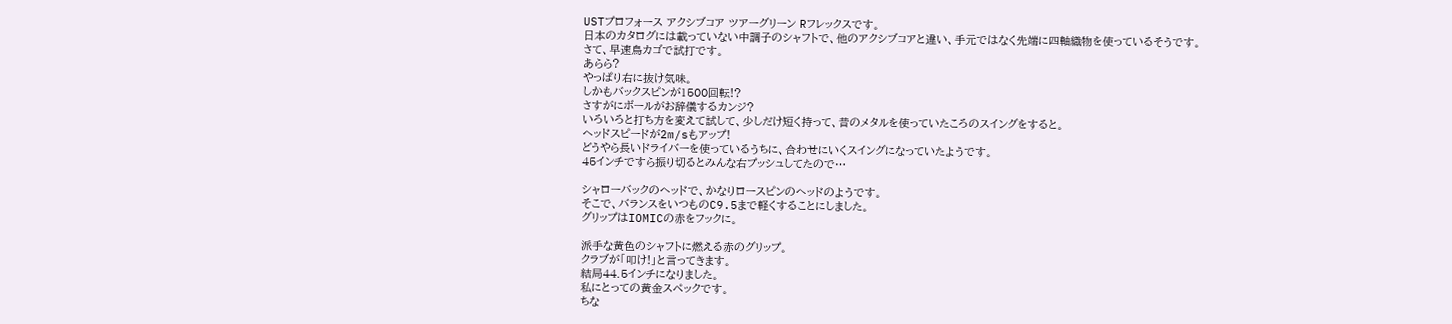USTプロフォース アクシブコア ツアーグリーン Rフレックスです。
日本のカタログには載っていない中調子のシャフトで、他のアクシブコアと違い、手元ではなく先端に四軸織物を使っているそうです。
さて、早速鳥カゴで試打です。
あらら?
やっぱり右に抜け気味。
しかもバックスピンが1500回転!?
さすがにボールがお辞儀するカンジ?
いろいろと打ち方を変えて試して、少しだけ短く持って、昔のメタルを使っていたころのスイングをすると。
ヘッドスピードが2m/sもアップ!
どうやら長いドライバーを使っているうちに、合わせにいくスイングになっていたようです。
45インチですら振り切るとみんな右プッシュしてたので…

シャローバックのヘッドで、かなりロースピンのヘッドのようです。
そこで、バランスをいつものC9.5まで軽くすることにしました。
グリップはIOMICの赤をフックに。

派手な黄色のシャフトに燃える赤のグリップ。
クラブが「叩け!」と言ってきます。
結局44.5インチになりました。
私にとっての黄金スペックです。
ちな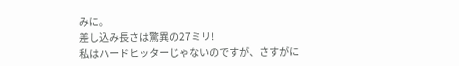みに。
差し込み長さは驚異の27ミリ!
私はハードヒッターじゃないのですが、さすがに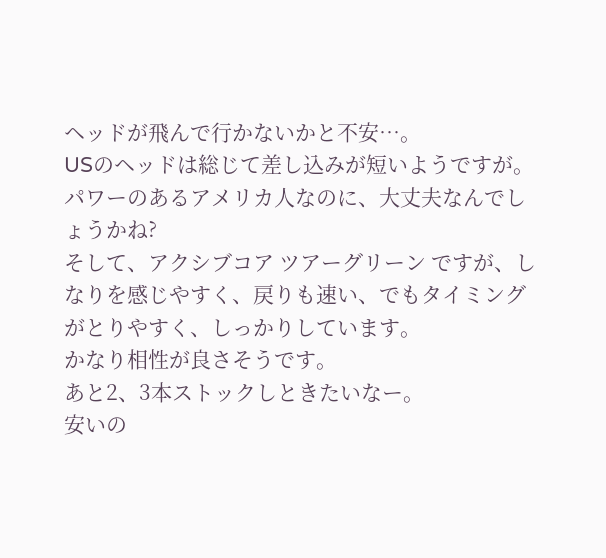ヘッドが飛んで行かないかと不安…。
USのヘッドは総じて差し込みが短いようですが。
パワーのあるアメリカ人なのに、大丈夫なんでしょうかね?
そして、アクシブコア ツアーグリーン ですが、しなりを感じやすく、戻りも速い、でもタイミングがとりやすく、しっかりしています。
かなり相性が良さそうです。
あと2、3本ストックしときたいなー。
安いの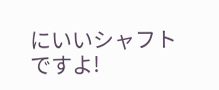にいいシャフトですよ!